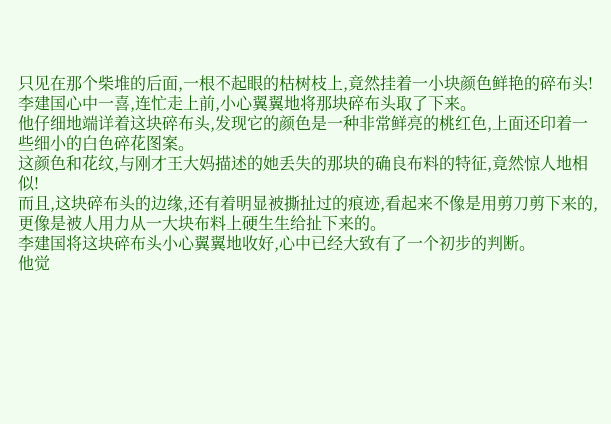只见在那个柴堆的后面,一根不起眼的枯树枝上,竟然挂着一小块颜色鲜艳的碎布头!
李建国心中一喜,连忙走上前,小心翼翼地将那块碎布头取了下来。
他仔细地端详着这块碎布头,发现它的颜色是一种非常鲜亮的桃红色,上面还印着一些细小的白色碎花图案。
这颜色和花纹,与刚才王大妈描述的她丢失的那块的确良布料的特征,竟然惊人地相似!
而且,这块碎布头的边缘,还有着明显被撕扯过的痕迹,看起来不像是用剪刀剪下来的,更像是被人用力从一大块布料上硬生生给扯下来的。
李建国将这块碎布头小心翼翼地收好,心中已经大致有了一个初步的判断。
他觉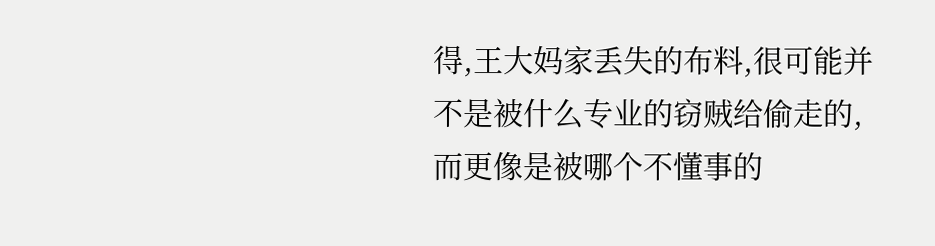得,王大妈家丢失的布料,很可能并不是被什么专业的窃贼给偷走的,而更像是被哪个不懂事的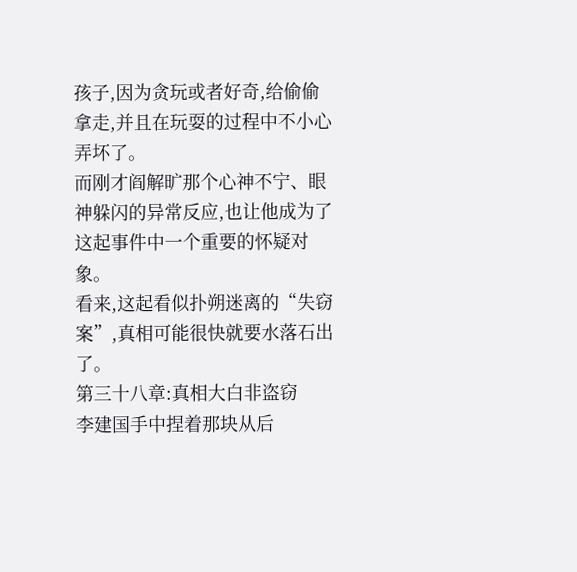孩子,因为贪玩或者好奇,给偷偷拿走,并且在玩耍的过程中不小心弄坏了。
而刚才阎解旷那个心神不宁、眼神躲闪的异常反应,也让他成为了这起事件中一个重要的怀疑对象。
看来,这起看似扑朔迷离的“失窃案”,真相可能很快就要水落石出了。
第三十八章:真相大白非盗窃
李建国手中捏着那块从后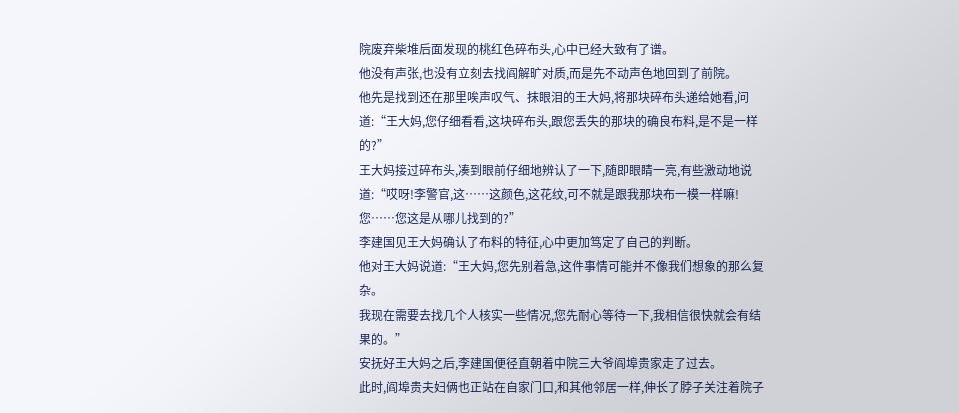院废弃柴堆后面发现的桃红色碎布头,心中已经大致有了谱。
他没有声张,也没有立刻去找阎解旷对质,而是先不动声色地回到了前院。
他先是找到还在那里唉声叹气、抹眼泪的王大妈,将那块碎布头递给她看,问道:“王大妈,您仔细看看,这块碎布头,跟您丢失的那块的确良布料,是不是一样的?”
王大妈接过碎布头,凑到眼前仔细地辨认了一下,随即眼睛一亮,有些激动地说道:“哎呀!李警官,这……这颜色,这花纹,可不就是跟我那块布一模一样嘛!您……您这是从哪儿找到的?”
李建国见王大妈确认了布料的特征,心中更加笃定了自己的判断。
他对王大妈说道:“王大妈,您先别着急,这件事情可能并不像我们想象的那么复杂。
我现在需要去找几个人核实一些情况,您先耐心等待一下,我相信很快就会有结果的。”
安抚好王大妈之后,李建国便径直朝着中院三大爷阎埠贵家走了过去。
此时,阎埠贵夫妇俩也正站在自家门口,和其他邻居一样,伸长了脖子关注着院子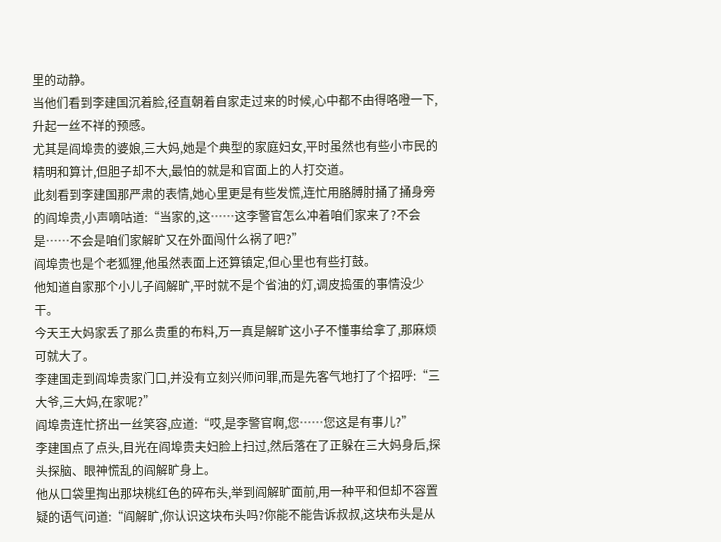里的动静。
当他们看到李建国沉着脸,径直朝着自家走过来的时候,心中都不由得咯噔一下,升起一丝不祥的预感。
尤其是阎埠贵的婆娘,三大妈,她是个典型的家庭妇女,平时虽然也有些小市民的精明和算计,但胆子却不大,最怕的就是和官面上的人打交道。
此刻看到李建国那严肃的表情,她心里更是有些发慌,连忙用胳膊肘捅了捅身旁的阎埠贵,小声嘀咕道:“当家的,这……这李警官怎么冲着咱们家来了?不会是……不会是咱们家解旷又在外面闯什么祸了吧?”
阎埠贵也是个老狐狸,他虽然表面上还算镇定,但心里也有些打鼓。
他知道自家那个小儿子阎解旷,平时就不是个省油的灯,调皮捣蛋的事情没少干。
今天王大妈家丢了那么贵重的布料,万一真是解旷这小子不懂事给拿了,那麻烦可就大了。
李建国走到阎埠贵家门口,并没有立刻兴师问罪,而是先客气地打了个招呼:“三大爷,三大妈,在家呢?”
阎埠贵连忙挤出一丝笑容,应道:“哎,是李警官啊,您……您这是有事儿?”
李建国点了点头,目光在阎埠贵夫妇脸上扫过,然后落在了正躲在三大妈身后,探头探脑、眼神慌乱的阎解旷身上。
他从口袋里掏出那块桃红色的碎布头,举到阎解旷面前,用一种平和但却不容置疑的语气问道:“阎解旷,你认识这块布头吗?你能不能告诉叔叔,这块布头是从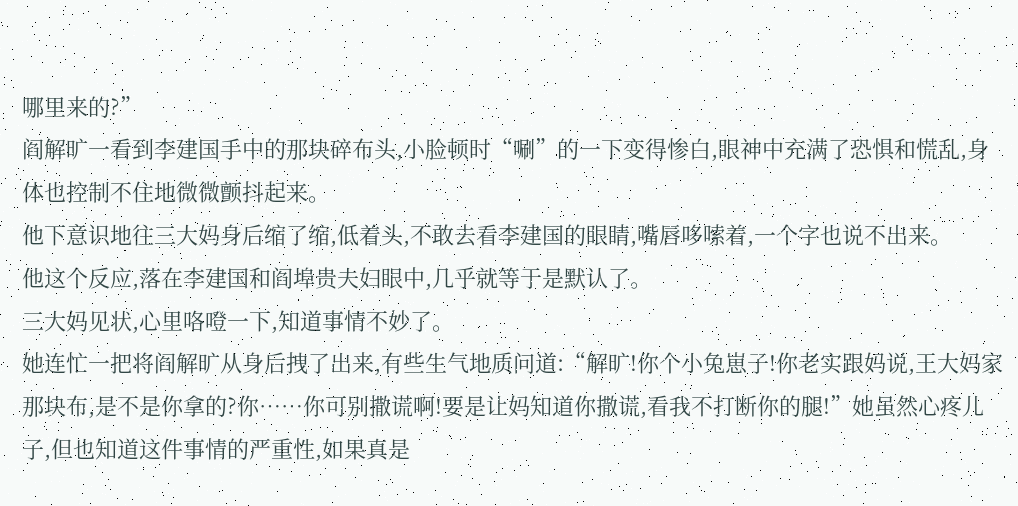哪里来的?”
阎解旷一看到李建国手中的那块碎布头,小脸顿时“唰”的一下变得惨白,眼神中充满了恐惧和慌乱,身体也控制不住地微微颤抖起来。
他下意识地往三大妈身后缩了缩,低着头,不敢去看李建国的眼睛,嘴唇哆嗦着,一个字也说不出来。
他这个反应,落在李建国和阎埠贵夫妇眼中,几乎就等于是默认了。
三大妈见状,心里咯噔一下,知道事情不妙了。
她连忙一把将阎解旷从身后拽了出来,有些生气地质问道:“解旷!你个小兔崽子!你老实跟妈说,王大妈家那块布,是不是你拿的?你……你可别撒谎啊!要是让妈知道你撒谎,看我不打断你的腿!”她虽然心疼儿子,但也知道这件事情的严重性,如果真是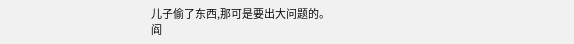儿子偷了东西,那可是要出大问题的。
阎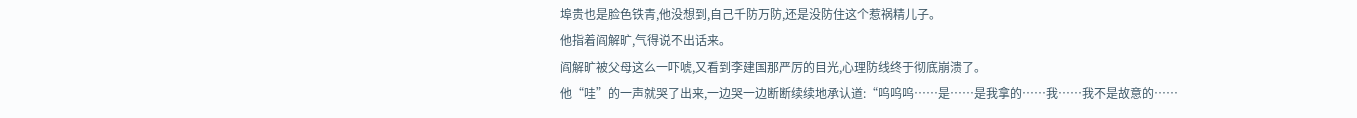埠贵也是脸色铁青,他没想到,自己千防万防,还是没防住这个惹祸精儿子。
他指着阎解旷,气得说不出话来。
阎解旷被父母这么一吓唬,又看到李建国那严厉的目光,心理防线终于彻底崩溃了。
他“哇”的一声就哭了出来,一边哭一边断断续续地承认道:“呜呜呜……是……是我拿的……我……我不是故意的……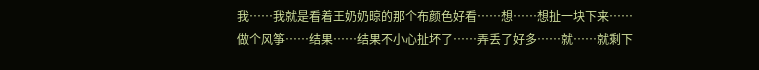我……我就是看着王奶奶晾的那个布颜色好看……想……想扯一块下来……做个风筝……结果……结果不小心扯坏了……弄丢了好多……就……就剩下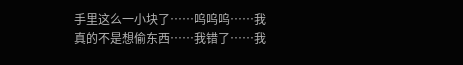手里这么一小块了……呜呜呜……我真的不是想偷东西……我错了……我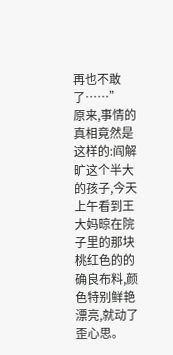再也不敢了……”
原来,事情的真相竟然是这样的:阎解旷这个半大的孩子,今天上午看到王大妈晾在院子里的那块桃红色的的确良布料,颜色特别鲜艳漂亮,就动了歪心思。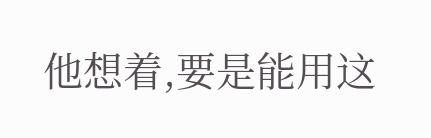他想着,要是能用这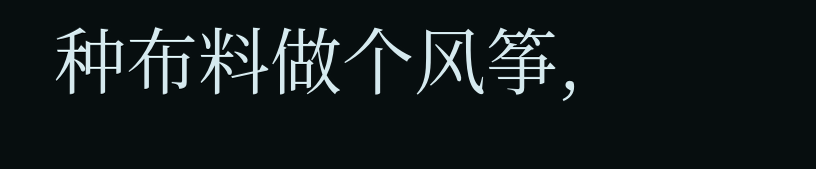种布料做个风筝,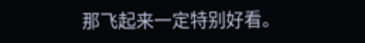那飞起来一定特别好看。